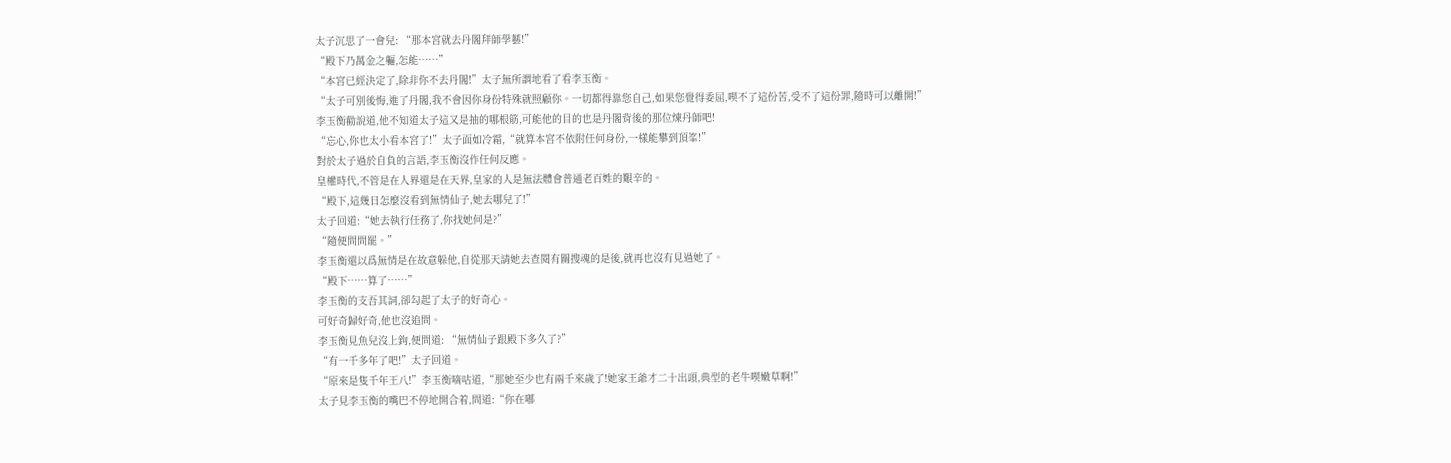太子沉思了一會兒: “那本宮就去丹閣拜師學藝!”
“殿下乃萬金之軀,怎能……”
“本宮已經決定了,除非你不去丹閣!”太子無所謂地看了看李玉衡。
“太子可別後悔,進了丹閣,我不會因你身份特殊就照顧你。一切都得靠您自己,如果您覺得委屈,喫不了這份苦,受不了這份罪,隨時可以離開!”
李玉衡勸說道,他不知道太子這又是抽的哪根筋,可能他的目的也是丹閣背後的那位煉丹師吧!
“忘心,你也太小看本宮了!”太子面如冷霜,“就算本宮不依附任何身份,一樣能攀到頂峯!”
對於太子過於自負的言語,李玉衡沒作任何反應。
皇權時代,不管是在人界還是在天界,皇家的人是無法體會普通老百姓的艱辛的。
“殿下,這幾日怎麼沒看到無情仙子,她去哪兒了!”
太子回道:“她去執行任務了,你找她何是?”
“隨便問問罷。”
李玉衡還以爲無情是在故意躲他,自從那天請她去查閱有關搜魂的是後,就再也沒有見過她了。
“殿下……算了……”
李玉衡的支吾其詞,卻勾起了太子的好奇心。
可好奇歸好奇,他也沒追問。
李玉衡見魚兒沒上鉤,便問道: “無情仙子跟殿下多久了?”
“有一千多年了吧!”太子回道。
“原來是隻千年王八!”李玉衡嘀咕道,“那她至少也有兩千來歲了!她家王爺才二十出頭,典型的老牛喫嫩草啊!”
太子見李玉衡的嘴巴不停地開合着,問道:“你在嘟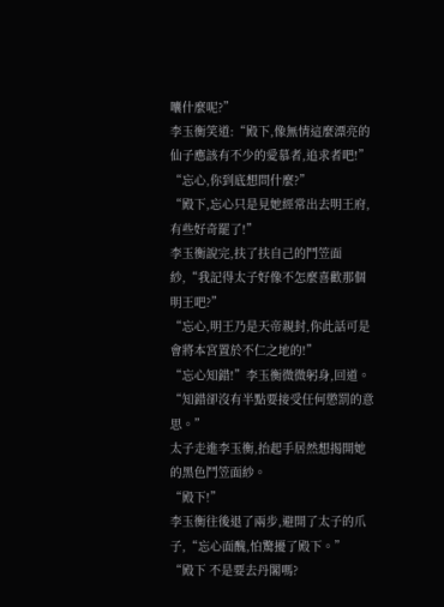囔什麼呢?”
李玉衡笑道:“殿下,像無情這麼漂亮的仙子應該有不少的愛慕者,追求者吧!”
“忘心,你到底想問什麼?”
“殿下,忘心只是見她經常出去明王府,有些好奇罷了!”
李玉衡說完,扶了扶自己的鬥笠面紗,“我記得太子好像不怎麼喜歡那個明王吧?”
“忘心,明王乃是天帝親封,你此話可是會將本宮置於不仁之地的!”
“忘心知錯!”李玉衡微微躬身,回道。
“知錯卻沒有半點要接受任何懲罰的意思。”
太子走進李玉衡,抬起手居然想揭開她的黑色鬥笠面紗。
“殿下!”
李玉衡往後退了兩步,避開了太子的爪子,“忘心面醜,怕驚擾了殿下。”
“殿下 不是要去丹閣嗎?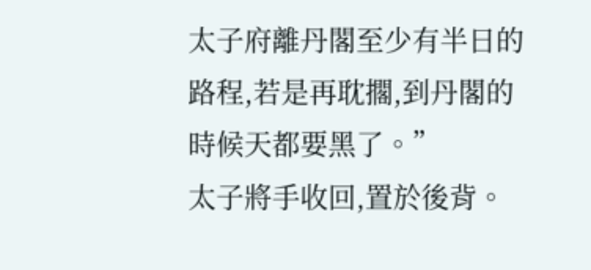太子府離丹閣至少有半日的路程,若是再耽擱,到丹閣的時候天都要黑了。”
太子將手收回,置於後背。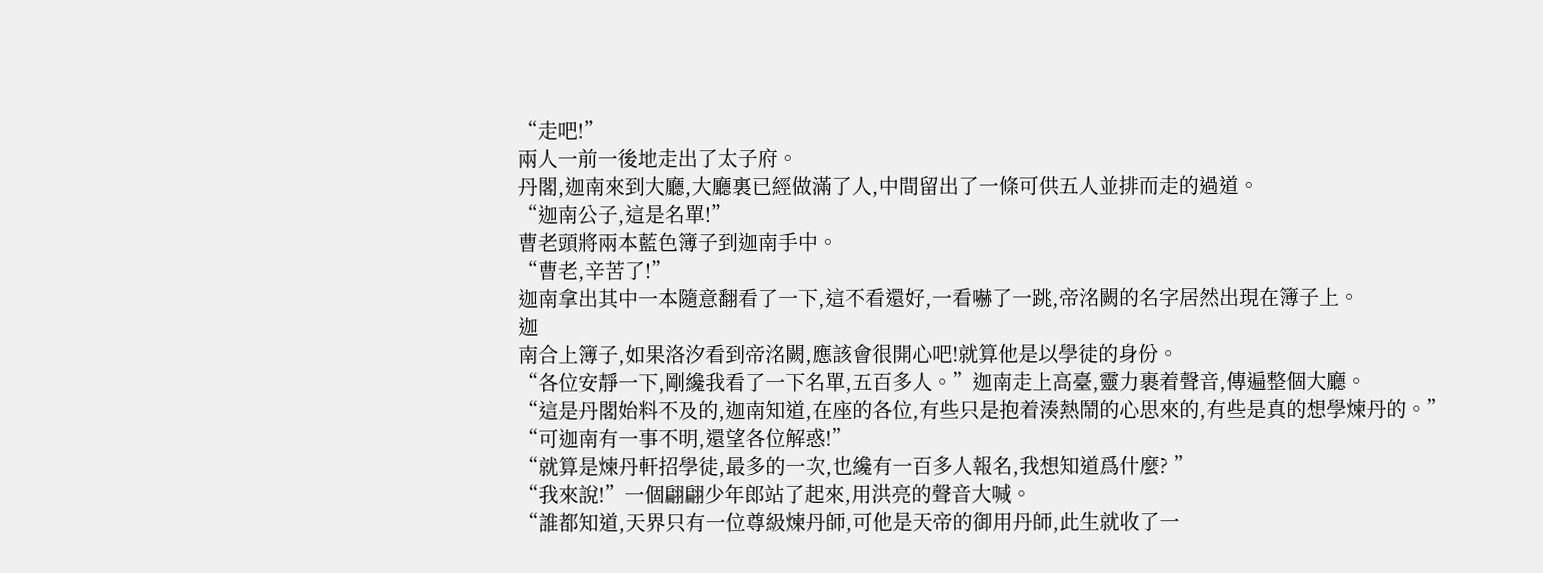“走吧!”
兩人一前一後地走出了太子府。
丹閣,迦南來到大廳,大廳裏已經做滿了人,中間留出了一條可供五人並排而走的過道。
“迦南公子,這是名單!”
曹老頭將兩本藍色簿子到迦南手中。
“曹老,辛苦了!”
迦南拿出其中一本隨意翻看了一下,這不看還好,一看嚇了一跳,帝洺闕的名字居然出現在簿子上。
迦
南合上簿子,如果洛汐看到帝洺闕,應該會很開心吧!就算他是以學徒的身份。
“各位安靜一下,剛纔我看了一下名單,五百多人。”迦南走上高臺,靈力裹着聲音,傳遍整個大廳。
“這是丹閣始料不及的,迦南知道,在座的各位,有些只是抱着湊熱鬧的心思來的,有些是真的想學煉丹的。”
“可迦南有一事不明,還望各位解惑!”
“就算是煉丹軒招學徒,最多的一次,也纔有一百多人報名,我想知道爲什麼? ”
“我來說!”一個翩翩少年郎站了起來,用洪亮的聲音大喊。
“誰都知道,天界只有一位尊級煉丹師,可他是天帝的御用丹師,此生就收了一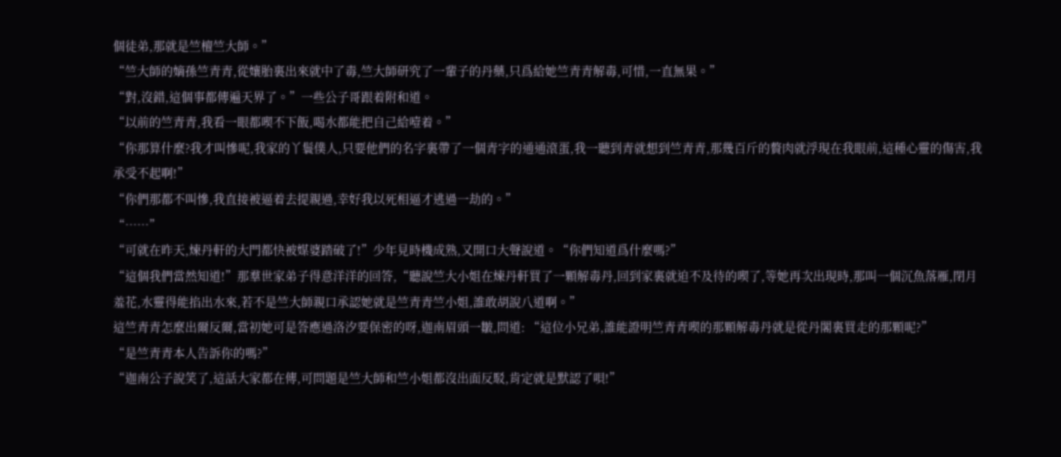個徒弟,那就是竺檀竺大師。”
“竺大師的嫡孫竺青青,從孃胎裏出來就中了毒,竺大師研究了一輩子的丹藥,只爲給她竺青青解毒,可惜,一直無果。”
“對,沒錯,這個事都傳遍天界了。”一些公子哥跟着附和道。
“以前的竺青青,我看一眼都喫不下飯,喝水都能把自己給噎着。”
“你那算什麼?我才叫慘呢,我家的丫鬟僕人,只要他們的名字裏帶了一個青字的通通滾蛋,我一聽到青就想到竺青青,那幾百斤的贅肉就浮現在我眼前,這種心靈的傷害,我承受不起啊!”
“你們那都不叫慘,我直接被逼着去提親過,幸好我以死相逼才逃過一劫的。”
“……”
“可就在昨天,煉丹軒的大門都快被媒婆踏破了!”少年見時機成熟,又開口大聲說道。“你們知道爲什麼嗎?”
“這個我們當然知道!”那羣世家弟子得意洋洋的回答,“聽說竺大小姐在煉丹軒買了一顆解毒丹,回到家裏就迫不及待的喫了,等她再次出現時,那叫一個沉魚落雁,閉月羞花,水靈得能掐出水來,若不是竺大師親口承認她就是竺青青竺小姐,誰敢胡說八道啊。”
這竺青青怎麼出爾反爾,當初她可是答應過洛汐要保密的呀,迦南眉頭一皺,問道: “這位小兄弟,誰能證明竺青青喫的那顆解毒丹就是從丹閣裏買走的那顆呢?”
“是竺青青本人告訴你的嗎?”
“迦南公子說笑了,這話大家都在傳,可問題是竺大師和竺小姐都沒出面反駁,肯定就是默認了唄!”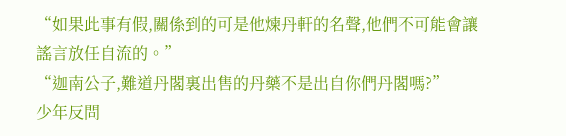“如果此事有假,關係到的可是他煉丹軒的名聲,他們不可能會讓謠言放任自流的。”
“迦南公子,難道丹閣裏出售的丹藥不是出自你們丹閣嗎?”
少年反問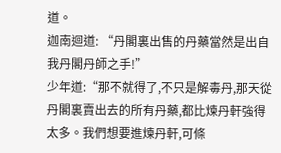道。
迦南迴道: “丹閣裏出售的丹藥當然是出自我丹閣丹師之手!”
少年道:“那不就得了,不只是解毒丹,那天從丹閣裏賣出去的所有丹藥,都比煉丹軒強得太多。我們想要進煉丹軒,可條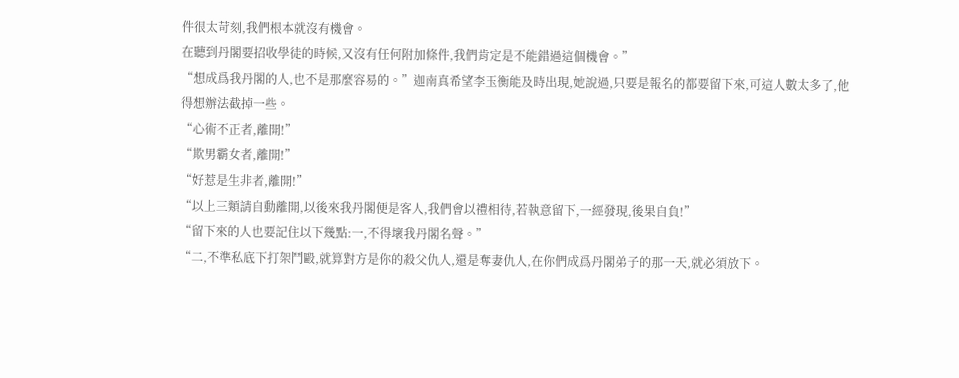件很太苛刻,我們根本就沒有機會。
在聽到丹閣要招收學徒的時候,又沒有任何附加條件,我們肯定是不能錯過這個機會。”
“想成爲我丹閣的人,也不是那麼容易的。”迦南真希望李玉衡能及時出現,她說過,只要是報名的都要留下來,可這人數太多了,他得想辦法截掉一些。
“心術不正者,離開!”
“欺男霸女者,離開!”
“好惹是生非者,離開!”
“以上三類請自動離開,以後來我丹閣便是客人,我們會以禮相待,若執意留下,一經發現,後果自負!”
“留下來的人也要記住以下幾點:一,不得壞我丹閣名聲。”
“二,不準私底下打架鬥毆,就算對方是你的殺父仇人,還是奪妻仇人,在你們成爲丹閣弟子的那一天,就必須放下。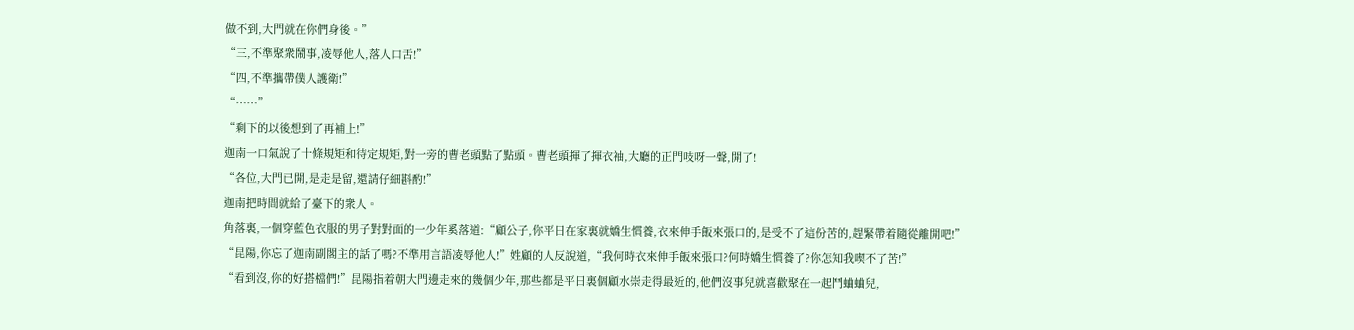做不到,大門就在你們身後。”
“三,不準聚衆鬧事,凌辱他人,落人口舌!”
“四,不準攜帶僕人護衛!”
“……”
“剩下的以後想到了再補上!”
迦南一口氣說了十條規矩和待定規矩,對一旁的曹老頭點了點頭。曹老頭揮了揮衣袖,大廳的正門吱呀一聲,開了!
“各位,大門已開,是走是留,還請仔細斟酌!”
迦南把時間就給了臺下的衆人。
角落裏,一個穿藍色衣服的男子對對面的一少年奚落道:“顧公子,你平日在家裏就嬌生慣養,衣來伸手飯來張口的,是受不了這份苦的,趕緊帶着隨從離開吧!”
“昆陽,你忘了迦南副閣主的話了嗎?不準用言語凌辱他人!”姓顧的人反說道,“我何時衣來伸手飯來張口?何時嬌生慣養了?你怎知我喫不了苦!”
“看到沒,你的好搭檔們!”昆陽指着朝大門邊走來的幾個少年,那些都是平日裏個顧水崇走得最近的,他們沒事兒就喜歡聚在一起鬥蛐蛐兒,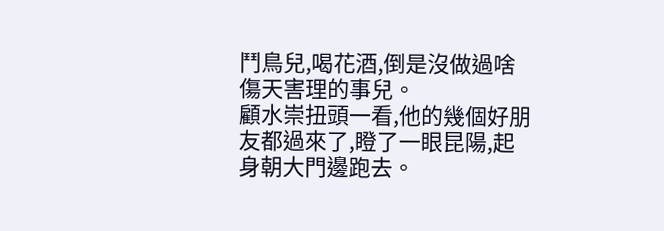鬥鳥兒,喝花酒,倒是沒做過啥傷天害理的事兒。
顧水崇扭頭一看,他的幾個好朋友都過來了,瞪了一眼昆陽,起身朝大門邊跑去。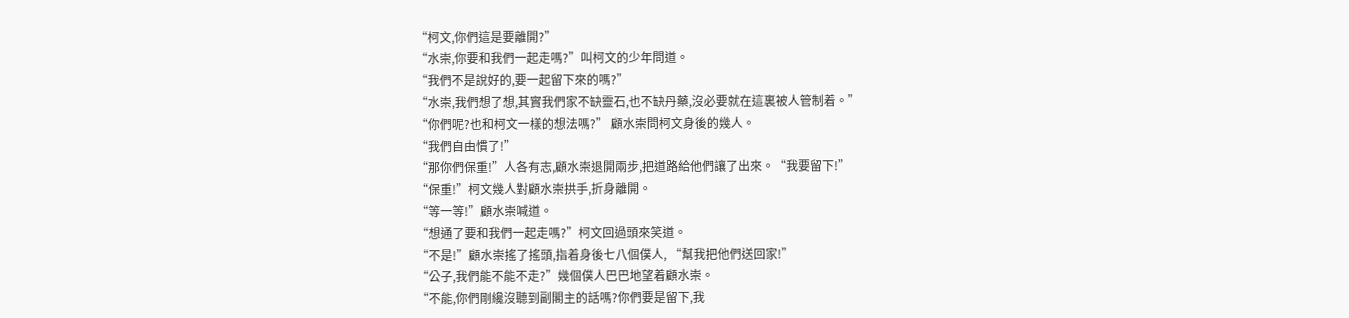“柯文,你們這是要離開?”
“水崇,你要和我們一起走嗎?”叫柯文的少年問道。
“我們不是說好的,要一起留下來的嗎?”
“水崇,我們想了想,其實我們家不缺靈石,也不缺丹藥,沒必要就在這裏被人管制着。”
“你們呢?也和柯文一樣的想法嗎?” 顧水崇問柯文身後的幾人。
“我們自由慣了!”
“那你們保重!”人各有志,顧水崇退開兩步,把道路給他們讓了出來。“我要留下!”
“保重!”柯文幾人對顧水崇拱手,折身離開。
“等一等!”顧水崇喊道。
“想通了要和我們一起走嗎?”柯文回過頭來笑道。
“不是!”顧水崇搖了搖頭,指着身後七八個僕人, “幫我把他們送回家!”
“公子,我們能不能不走?”幾個僕人巴巴地望着顧水崇。
“不能,你們剛纔沒聽到副閣主的話嗎?你們要是留下,我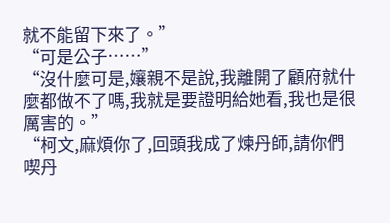就不能留下來了。”
“可是公子……”
“沒什麼可是,孃親不是說,我離開了顧府就什麼都做不了嗎,我就是要證明給她看,我也是很厲害的。”
“柯文,麻煩你了,回頭我成了煉丹師,請你們喫丹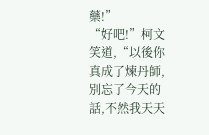藥!”
“好吧!”柯文笑道,“以後你真成了煉丹師,別忘了今天的話,不然我天天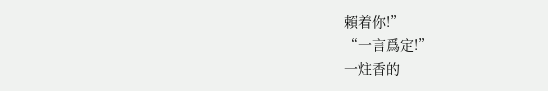賴着你!”
“一言爲定!”
一炷香的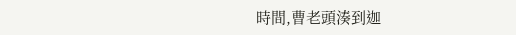時間,曹老頭湊到迦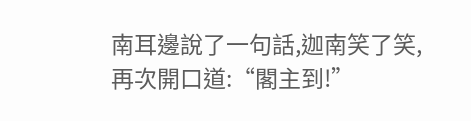南耳邊說了一句話,迦南笑了笑,再次開口道:“閣主到!”